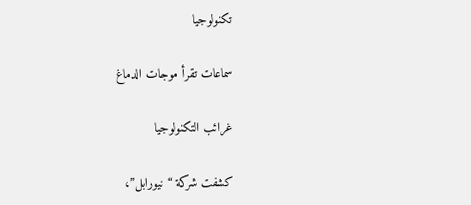تكنولوجيا

سماعات تقرأ موجات الدماغ

غرائب التكنولوجيا

كشفت شركة “نيورابل”،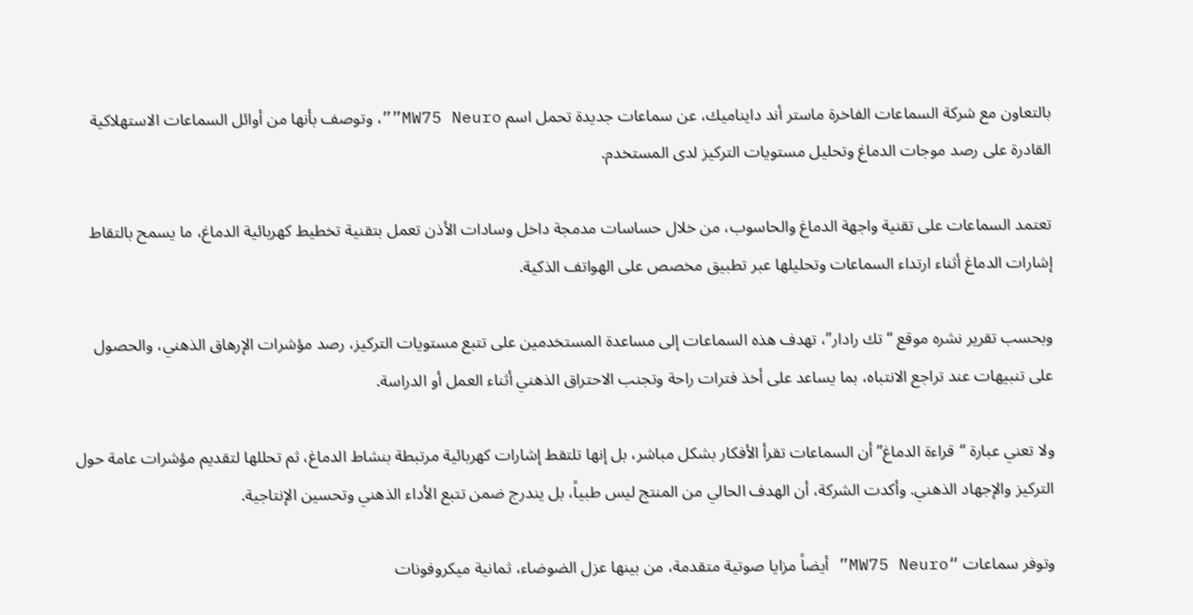بالتعاون مع شركة السماعات الفاخرة ماستر أند دايناميك، عن سماعات جديدة تحمل اسم MW75 Neuro””، وتوصف بأنها من أوائل السماعات الاستهلاكية القادرة على رصد موجات الدماغ وتحليل مستويات التركيز لدى المستخدم.

تعتمد السماعات على تقنية واجهة الدماغ والحاسوب، من خلال حساسات مدمجة داخل وسادات الأذن تعمل بتقنية تخطيط كهربائية الدماغ، ما يسمح بالتقاط إشارات الدماغ أثناء ارتداء السماعات وتحليلها عبر تطبيق مخصص على الهواتف الذكية.

وبحسب تقرير نشره موقع “تك رادار”، تهدف هذه السماعات إلى مساعدة المستخدمين على تتبع مستويات التركيز، رصد مؤشرات الإرهاق الذهني، والحصول على تنبيهات عند تراجع الانتباه، بما يساعد على أخذ فترات راحة وتجنب الاحتراق الذهني أثناء العمل أو الدراسة.

ولا تعني عبارة “قراءة الدماغ” أن السماعات تقرأ الأفكار بشكل مباشر، بل إنها تلتقط إشارات كهربائية مرتبطة بنشاط الدماغ، ثم تحللها لتقديم مؤشرات عامة حول التركيز والإجهاد الذهني. وأكدت الشركة، أن الهدف الحالي من المنتج ليس طبياً، بل يندرج ضمن تتبع الأداء الذهني وتحسين الإنتاجية.

وتوفر سماعات “MW75 Neuro” أيضاً مزايا صوتية متقدمة، من بينها عزل الضوضاء، ثمانية ميكروفونات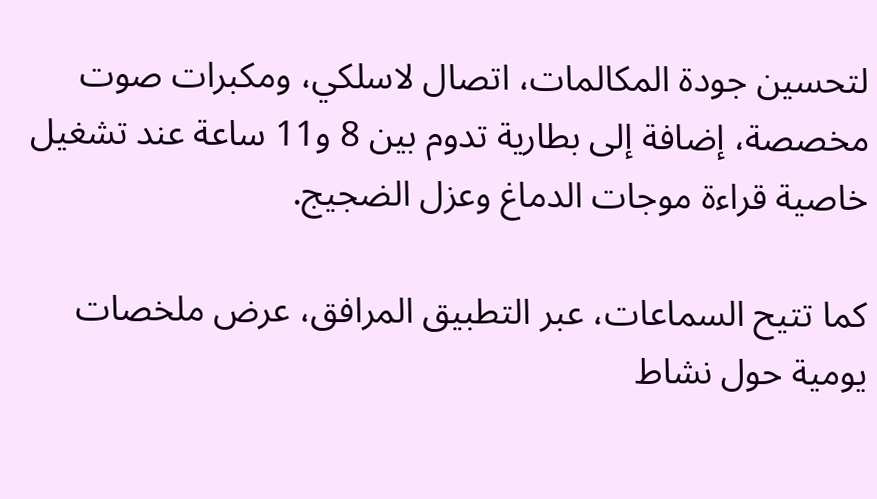لتحسين جودة المكالمات، اتصال لاسلكي، ومكبرات صوت مخصصة، إضافة إلى بطارية تدوم بين 8 و11 ساعة عند تشغيل خاصية قراءة موجات الدماغ وعزل الضجيج.

كما تتيح السماعات، عبر التطبيق المرافق، عرض ملخصات يومية حول نشاط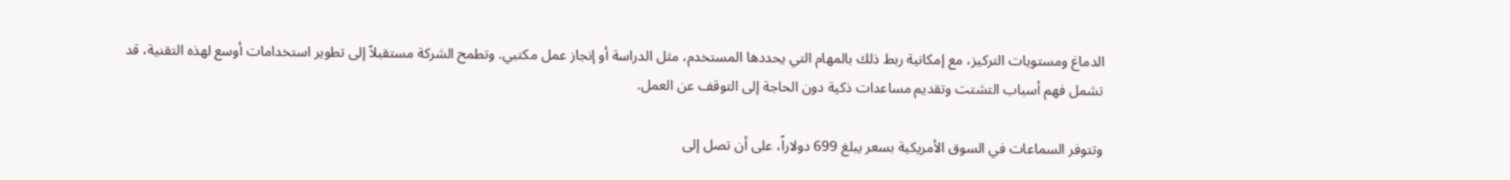الدماغ ومستويات التركيز، مع إمكانية ربط ذلك بالمهام التي يحددها المستخدم، مثل الدراسة أو إنجاز عمل مكتبي. وتطمح الشركة مستقبلاً إلى تطوير استخدامات أوسع لهذه التقنية، قد تشمل فهم أسباب التشتت وتقديم مساعدات ذكية دون الحاجة إلى التوقف عن العمل.

وتتوفر السماعات في السوق الأمريكية بسعر يبلغ 699 دولاراً، على أن تصل إلى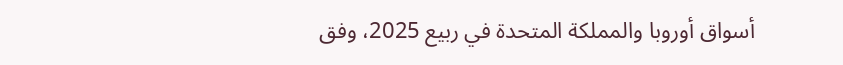أسواق أوروبا والمملكة المتحدة في ربيع 2025، وفق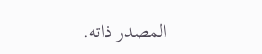المصدر ذاته.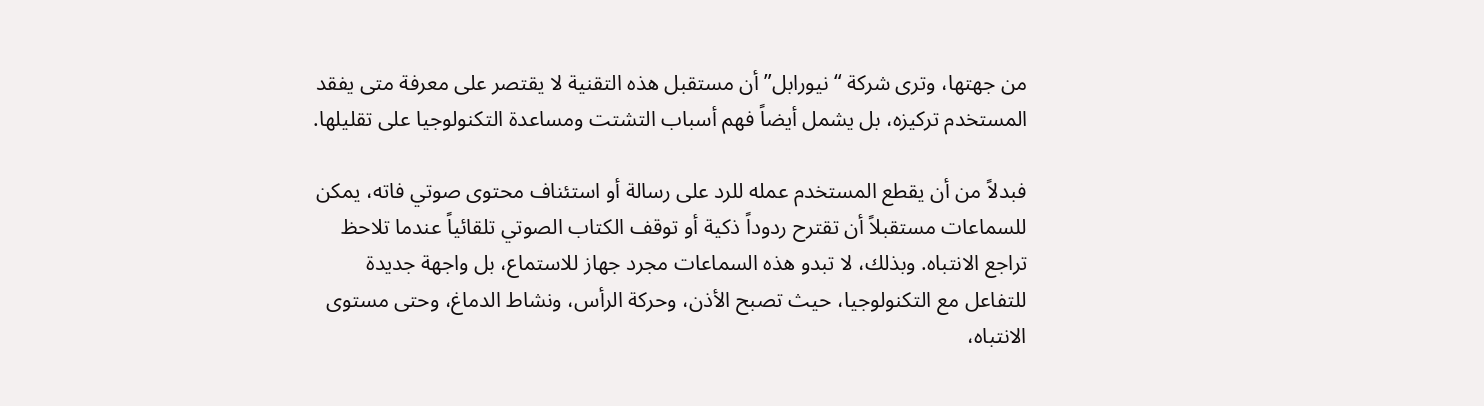من جهتها، وترى شركة “نيورابل” أن مستقبل هذه التقنية لا يقتصر على معرفة متى يفقد المستخدم تركيزه، بل يشمل أيضاً فهم أسباب التشتت ومساعدة التكنولوجيا على تقليلها.

فبدلاً من أن يقطع المستخدم عمله للرد على رسالة أو استئناف محتوى صوتي فاته، يمكن للسماعات مستقبلاً أن تقترح ردوداً ذكية أو توقف الكتاب الصوتي تلقائياً عندما تلاحظ تراجع الانتباه. وبذلك، لا تبدو هذه السماعات مجرد جهاز للاستماع، بل واجهة جديدة للتفاعل مع التكنولوجيا، حيث تصبح الأذن، وحركة الرأس، ونشاط الدماغ، وحتى مستوى الانتباه،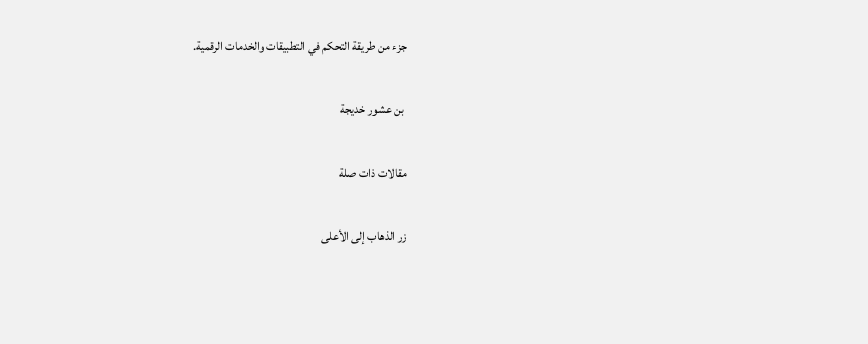جزء من طريقة التحكم في التطبيقات والخدمات الرقمية.

 بن عشور خديجة

مقالات ذات صلة

زر الذهاب إلى الأعلى